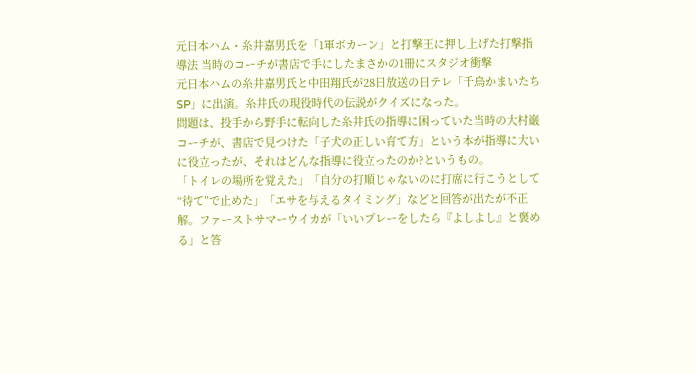元日本ハム・糸井嘉男氏を「1軍ボカーン」と打撃王に押し上げた打撃指導法 当時のコーチが書店で手にしたまさかの1冊にスタジオ衝撃
元日本ハムの糸井嘉男氏と中田翔氏が28日放送の日テレ「千鳥かまいたちSP」に出演。糸井氏の現役時代の伝説がクイズになった。
問題は、投手から野手に転向した糸井氏の指導に困っていた当時の大村巌コーチが、書店で見つけた「子犬の正しい育て方」という本が指導に大いに役立ったが、それはどんな指導に役立ったのか?というもの。
「トイレの場所を覚えた」「自分の打順じゃないのに打席に行こうとして“待て”で止めた」「エサを与えるタイミング」などと回答が出たが不正解。ファーストサマーウイカが「いいプレーをしたら『よしよし』と褒める」と答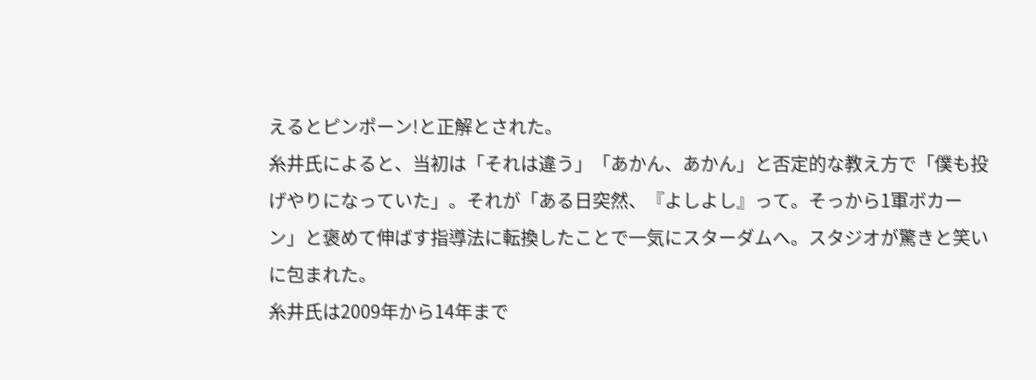えるとピンポーン!と正解とされた。
糸井氏によると、当初は「それは違う」「あかん、あかん」と否定的な教え方で「僕も投げやりになっていた」。それが「ある日突然、『よしよし』って。そっから1軍ボカーン」と褒めて伸ばす指導法に転換したことで一気にスターダムへ。スタジオが驚きと笑いに包まれた。
糸井氏は2009年から14年まで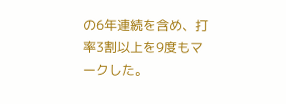の6年連続を含め、打率3割以上を9度もマークした。